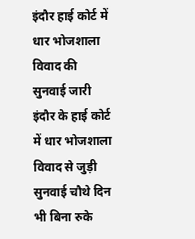इंदौर हाई कोर्ट में धार भोजशाला विवाद की सुनवाई जारी
इंदौर के हाई कोर्ट में धार भोजशाला विवाद से जुड़ी सुनवाई चौथे दिन भी बिना रुके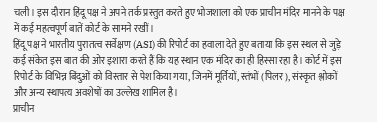चली। इस दौरान हिंदू पक्ष ने अपने तर्क प्रस्तुत करते हुए भोजशाला को एक प्राचीन मंदिर मानने के पक्ष में कई महत्वपूर्ण बातें कोर्ट के सामने रखीं।
हिंदू पक्ष ने भारतीय पुरातत्व सर्वेक्षण (ASI) की रिपोर्ट का हवाला देते हुए बताया कि इस स्थल से जुड़े कई संकेत इस बात की ओर इशारा करते हैं कि यह स्थान एक मंदिर का ही हिस्सा रहा है। कोर्ट में इस रिपोर्ट के विभिन्न बिंदुओं को विस्तार से पेश किया गया, जिनमें मूर्तियों, स्तंभों (पिलर), संस्कृत श्लोकों और अन्य स्थापत्य अवशेषों का उल्लेख शामिल है।
प्राचीन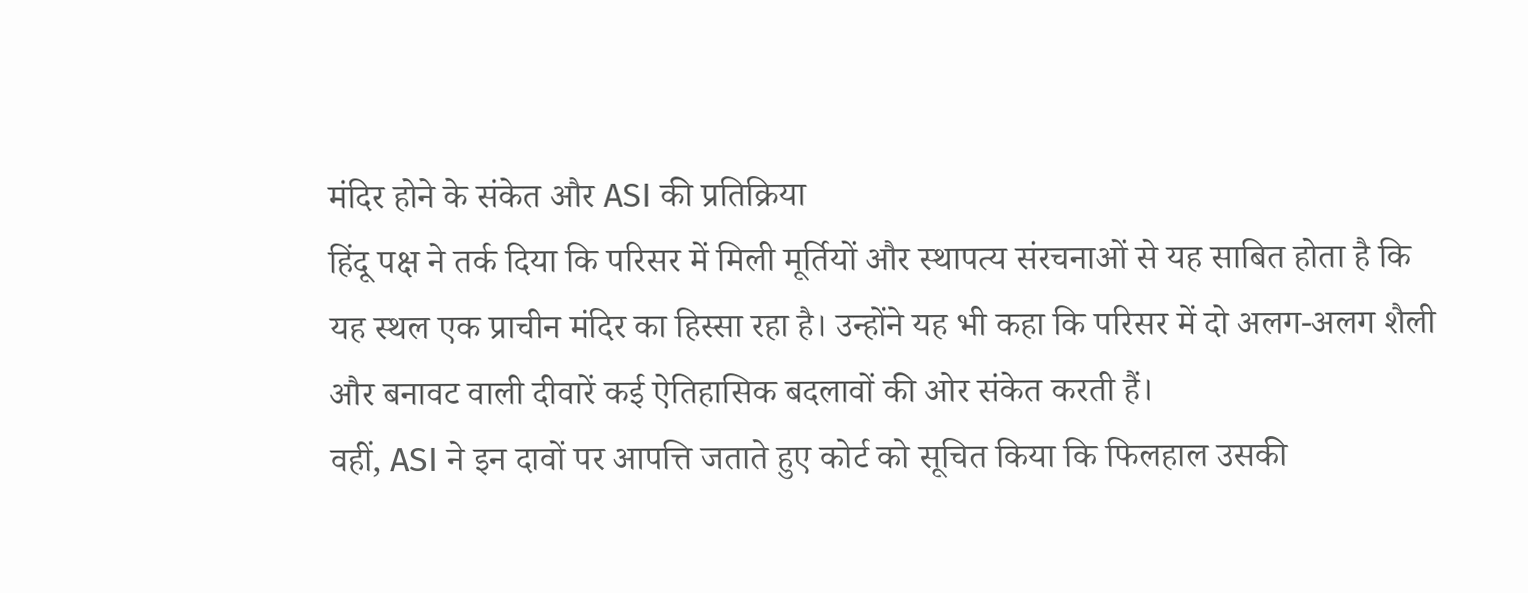मंदिर होने के संकेत और ASI की प्रतिक्रिया
हिंदू पक्ष ने तर्क दिया कि परिसर में मिली मूर्तियों और स्थापत्य संरचनाओं से यह साबित होता है कि यह स्थल एक प्राचीन मंदिर का हिस्सा रहा है। उन्होंने यह भी कहा कि परिसर में दो अलग-अलग शैली और बनावट वाली दीवारें कई ऐतिहासिक बदलावों की ओर संकेत करती हैं।
वहीं, ASI ने इन दावों पर आपत्ति जताते हुए कोर्ट को सूचित किया कि फिलहाल उसकी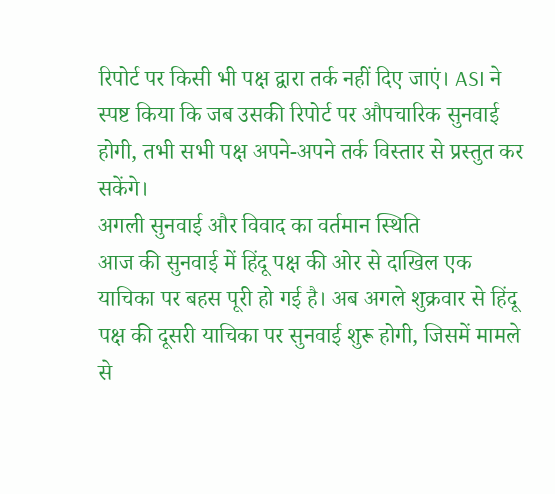रिपोर्ट पर किसी भी पक्ष द्वारा तर्क नहीं दिए जाएं। ASI ने स्पष्ट किया कि जब उसकी रिपोर्ट पर औपचारिक सुनवाई होगी, तभी सभी पक्ष अपने-अपने तर्क विस्तार से प्रस्तुत कर सकेंगे।
अगली सुनवाई और विवाद का वर्तमान स्थिति
आज की सुनवाई में हिंदू पक्ष की ओर से दाखिल एक याचिका पर बहस पूरी हो गई है। अब अगले शुक्रवार से हिंदू पक्ष की दूसरी याचिका पर सुनवाई शुरू होगी, जिसमें मामले से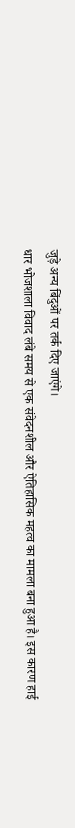जुड़े अन्य बिंदुओं पर तर्क दिए जाएंगे।
धार भोजशाला विवाद लंबे समय से एक संवेदनशील और ऐतिहासिक महत्व का मामला बना हुआ है। इस कारण हाई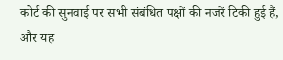कोर्ट की सुनवाई पर सभी संबंधित पक्षों की नजरें टिकी हुई हैं, और यह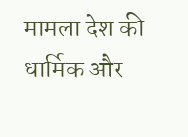मामला देश की धार्मिक और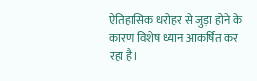ऐतिहासिक धरोहर से जुड़ा होने के कारण विशेष ध्यान आकर्षित कर रहा है।